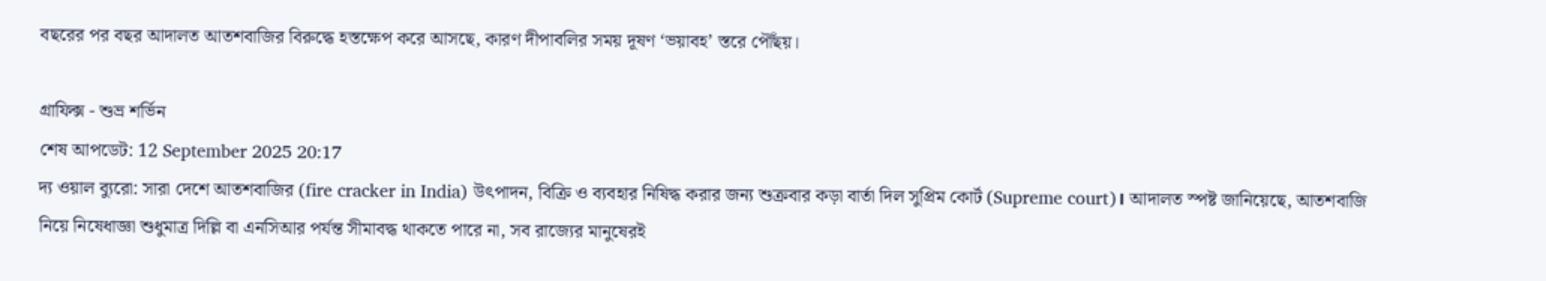বছরের পর বছর আদালত আতশবাজির বিরুদ্ধে হস্তক্ষেপ করে আসছে, কারণ দীপাবলির সময় দূষণ ‘ভয়াবহ’ স্তরে পৌঁছয়।

গ্রাফিক্স - শুভ্র শর্ভিন
শেষ আপডেট: 12 September 2025 20:17
দ্য ওয়াল ব্যুরো: সারা দেশে আতশবাজির (fire cracker in India) উৎপাদন, বিক্রি ও ব্যবহার নিষিদ্ধ করার জন্য শুক্রবার কড়া বার্তা দিল সুপ্রিম কোর্ট (Supreme court)। আদালত স্পষ্ট জানিয়েছে, আতশবাজি নিয়ে নিষেধাজ্ঞা শুধুমাত্র দিল্লি বা এনসিআর পর্যন্ত সীমাবদ্ধ থাকতে পারে না, সব রাজ্যের মানুষেরই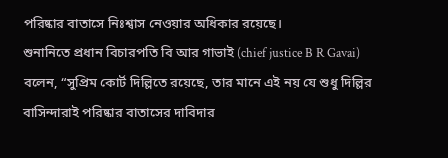পরিষ্কার বাতাসে নিঃশ্বাস নেওয়ার অধিকার রয়েছে।
শুনানিতে প্রধান বিচারপতি বি আর গাভাই (chief justice B R Gavai) বলেন, “সুপ্রিম কোর্ট দিল্লিতে রয়েছে, তার মানে এই নয় যে শুধু দিল্লির বাসিন্দারাই পরিষ্কার বাতাসের দাবিদার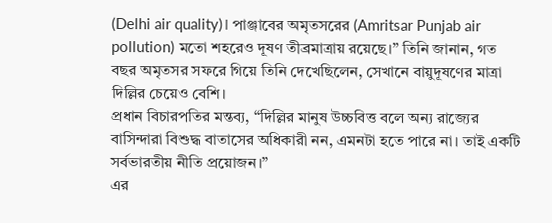(Delhi air quality)। পাঞ্জাবের অমৃতসরের (Amritsar Punjab air pollution) মতো শহরেও দূষণ তীব্রমাত্রায় রয়েছে।” তিনি জানান, গত বছর অমৃতসর সফরে গিয়ে তিনি দেখেছিলেন, সেখানে বায়ুদূষণের মাত্রা দিল্লির চেয়েও বেশি।
প্রধান বিচারপতির মন্তব্য, “দিল্লির মানুষ উচ্চবিত্ত বলে অন্য রাজ্যের বাসিন্দারা বিশুদ্ধ বাতাসের অধিকারী নন, এমনটা হতে পারে না। তাই একটি সর্বভারতীয় নীতি প্রয়োজন।”
এর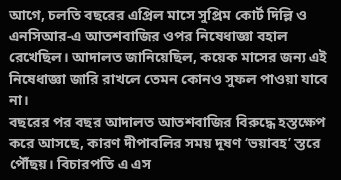আগে, চলতি বছরের এপ্রিল মাসে সুপ্রিম কোর্ট দিল্লি ও এনসিআর-এ আতশবাজির ওপর নিষেধাজ্ঞা বহাল রেখেছিল। আদালত জানিয়েছিল, কয়েক মাসের জন্য এই নিষেধাজ্ঞা জারি রাখলে তেমন কোনও সুফল পাওয়া যাবে না।
বছরের পর বছর আদালত আতশবাজির বিরুদ্ধে হস্তক্ষেপ করে আসছে, কারণ দীপাবলির সময় দূষণ ‘ভয়াবহ’ স্তরে পৌঁছয়। বিচারপতি এ এস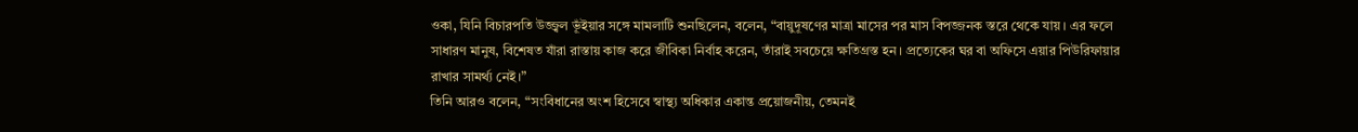ওকা, যিনি বিচারপতি উজ্জ্বল ভূঁইয়ার সঙ্গে মামলাটি শুনছিলেন, বলেন, “বায়ুদূষণের মাত্রা মাসের পর মাস বিপজ্জনক স্তরে থেকে যায়। এর ফলে সাধারণ মানুষ, বিশেষত যাঁরা রাস্তায় কাজ করে জীবিকা নির্বাহ করেন, তাঁরাই সবচেয়ে ক্ষতিগ্রস্ত হন। প্রত্যেকের ঘর বা অফিসে এয়ার পিউরিফায়ার রাখার সামর্থ্য নেই।”
তিনি আরও বলেন, “সংবিধানের অংশ হিসেবে স্বাস্থ্য অধিকার একান্ত প্রয়োজনীয়, তেমনই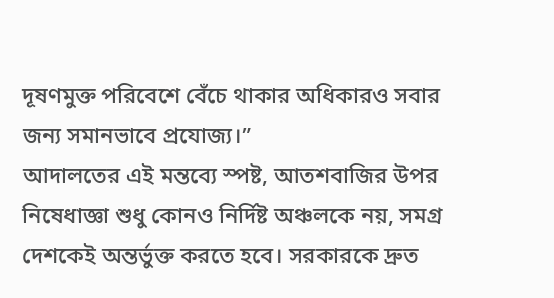দূষণমুক্ত পরিবেশে বেঁচে থাকার অধিকারও সবার জন্য সমানভাবে প্রযোজ্য।”
আদালতের এই মন্তব্যে স্পষ্ট, আতশবাজির উপর নিষেধাজ্ঞা শুধু কোনও নির্দিষ্ট অঞ্চলকে নয়, সমগ্র দেশকেই অন্তর্ভুক্ত করতে হবে। সরকারকে দ্রুত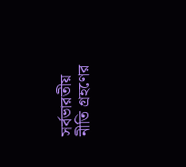সর্বভারতীয় নীতি গ্রহণের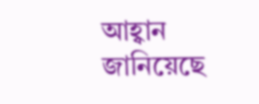আহ্বান জানিয়েছে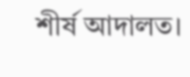শীর্ষ আদালত।